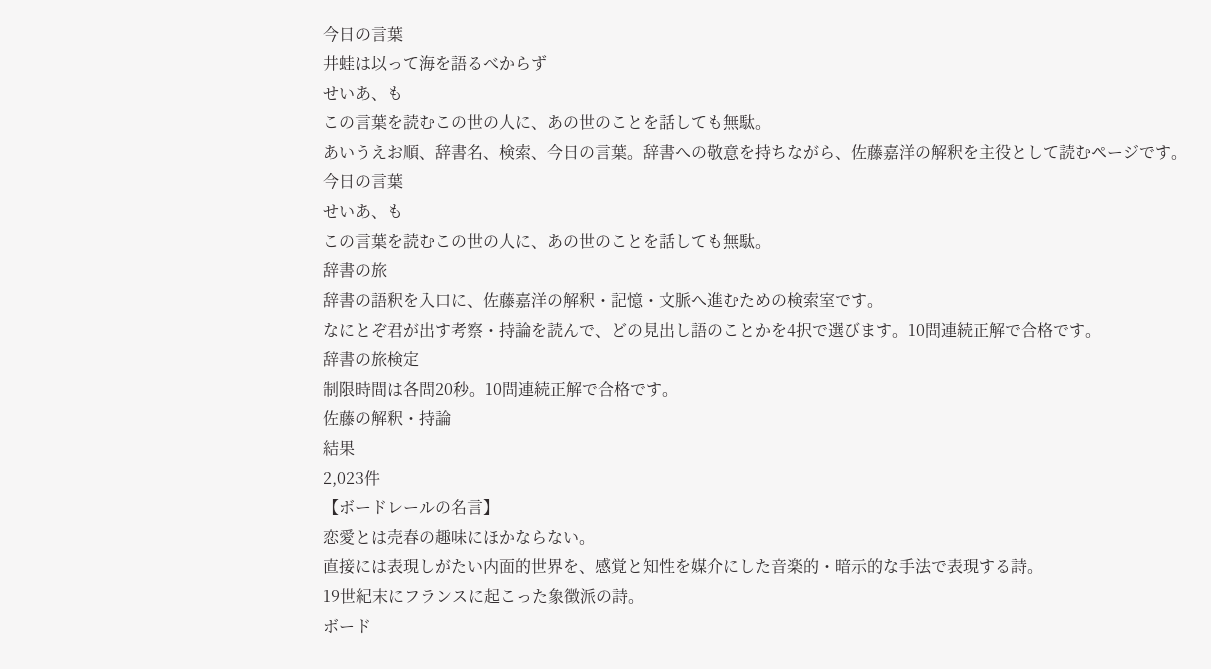今日の言葉
井蛙は以って海を語るべからず
せいあ、も
この言葉を読むこの世の人に、あの世のことを話しても無駄。
あいうえお順、辞書名、検索、今日の言葉。辞書への敬意を持ちながら、佐藤嘉洋の解釈を主役として読むページです。
今日の言葉
せいあ、も
この言葉を読むこの世の人に、あの世のことを話しても無駄。
辞書の旅
辞書の語釈を入口に、佐藤嘉洋の解釈・記憶・文脈へ進むための検索室です。
なにとぞ君が出す考察・持論を読んで、どの見出し語のことかを4択で選びます。10問連続正解で合格です。
辞書の旅検定
制限時間は各問20秒。10問連続正解で合格です。
佐藤の解釈・持論
結果
2,023件
【ボードレールの名言】
恋愛とは売春の趣味にほかならない。
直接には表現しがたい内面的世界を、感覚と知性を媒介にした音楽的・暗示的な手法で表現する詩。
19世紀末にフランスに起こった象徴派の詩。
ボード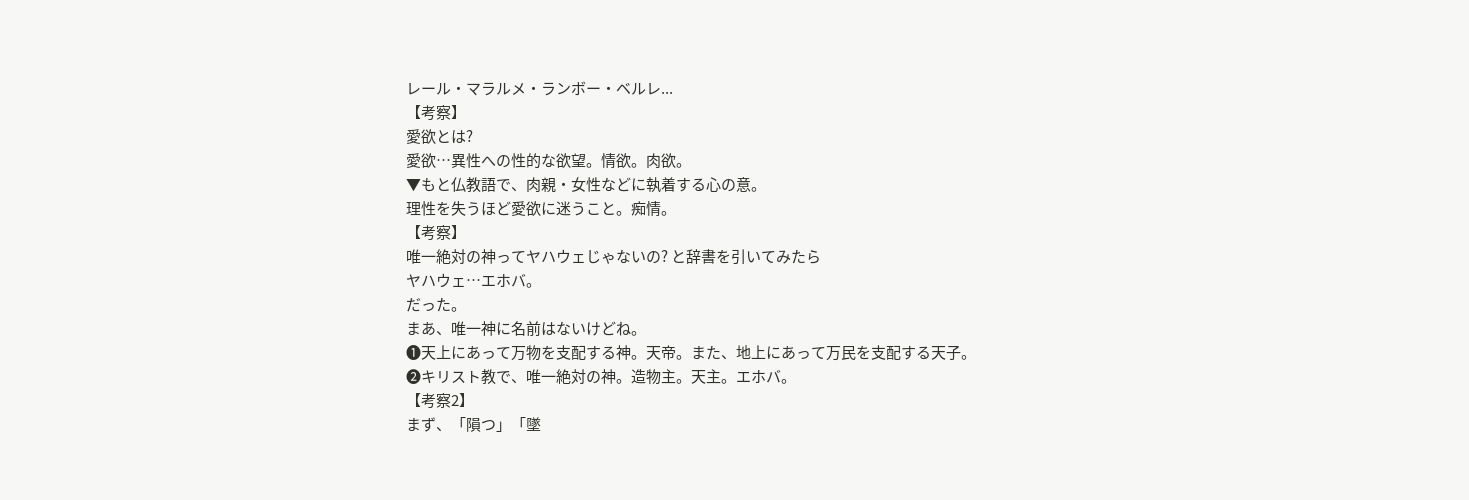レール・マラルメ・ランボー・ベルレ...
【考察】
愛欲とは?
愛欲…異性への性的な欲望。情欲。肉欲。
▼もと仏教語で、肉親・女性などに執着する心の意。
理性を失うほど愛欲に迷うこと。痴情。
【考察】
唯一絶対の神ってヤハウェじゃないの? と辞書を引いてみたら
ヤハウェ…エホバ。
だった。
まあ、唯一神に名前はないけどね。
❶天上にあって万物を支配する神。天帝。また、地上にあって万民を支配する天子。
❷キリスト教で、唯一絶対の神。造物主。天主。エホバ。
【考察2】
まず、「隕つ」「墜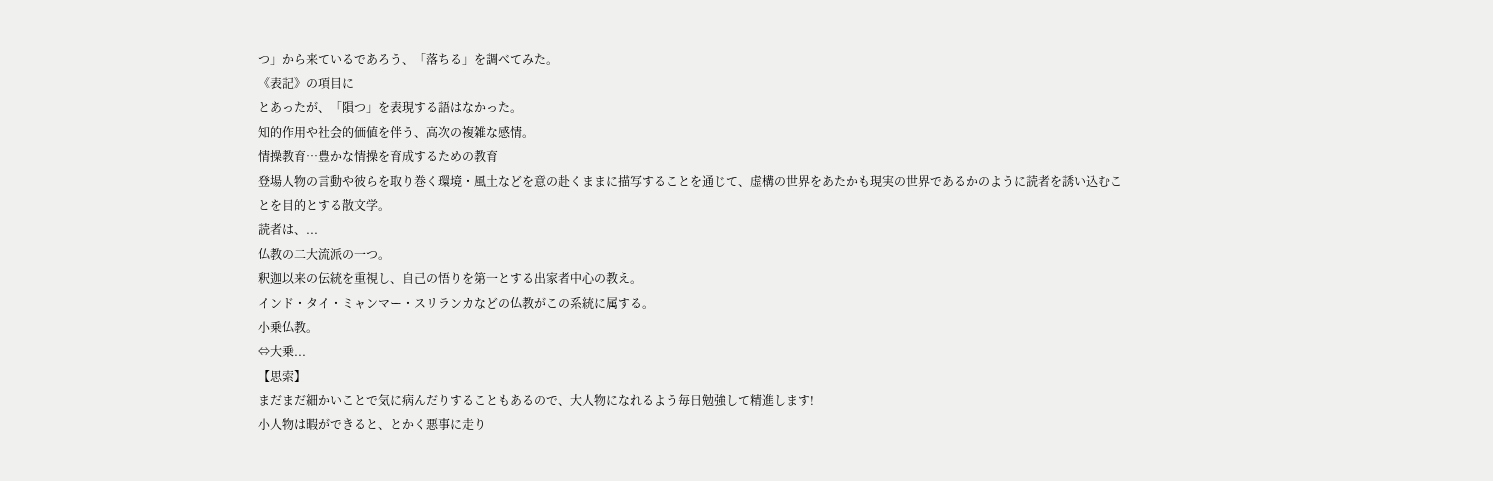つ」から来ているであろう、「落ちる」を調べてみた。
《表記》の項目に
とあったが、「隕つ」を表現する語はなかった。
知的作用や社会的価値を伴う、高次の複雑な感情。
情操教育…豊かな情操を育成するための教育
登場人物の言動や彼らを取り巻く環境・風土などを意の赴くままに描写することを通じて、虚構の世界をあたかも現実の世界であるかのように読者を誘い込むことを目的とする散文学。
読者は、...
仏教の二大流派の一つ。
釈迦以来の伝統を重視し、自己の悟りを第一とする出家者中心の教え。
インド・タイ・ミャンマー・スリランカなどの仏教がこの系統に属する。
小乗仏教。
⇔大乗...
【思索】
まだまだ細かいことで気に病んだりすることもあるので、大人物になれるよう毎日勉強して精進します!
小人物は暇ができると、とかく悪事に走り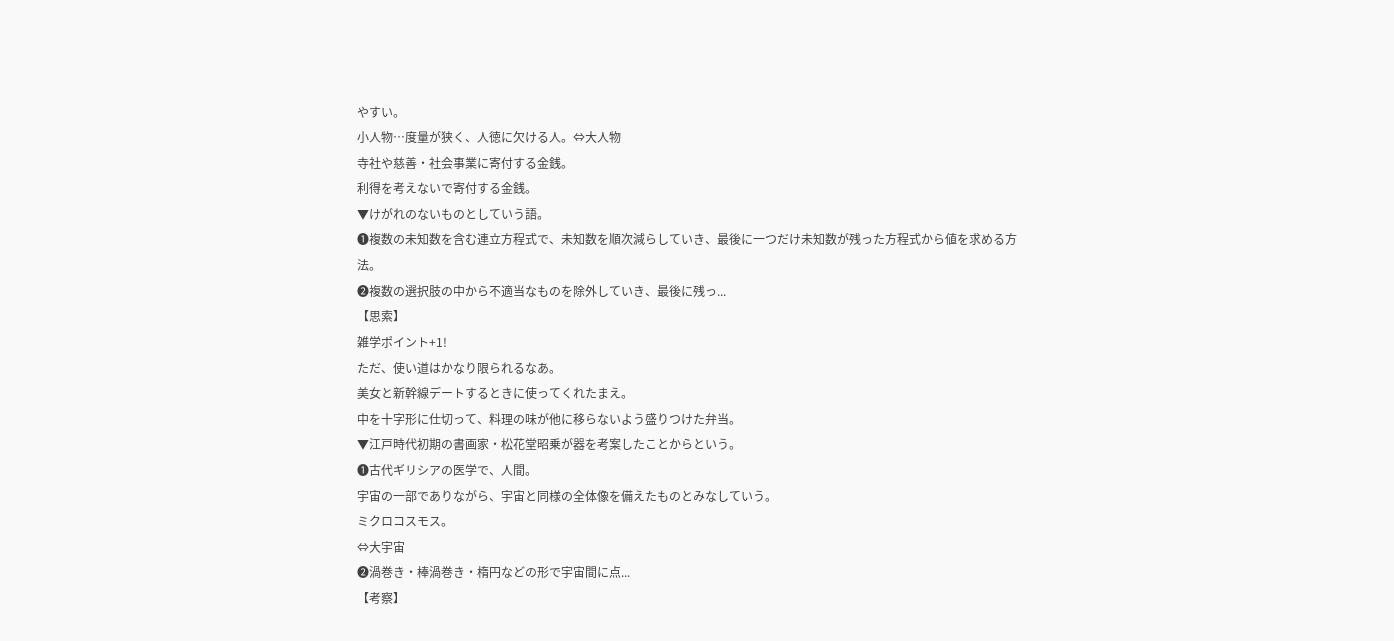やすい。
小人物…度量が狭く、人徳に欠ける人。⇔大人物
寺社や慈善・社会事業に寄付する金銭。
利得を考えないで寄付する金銭。
▼けがれのないものとしていう語。
❶複数の未知数を含む連立方程式で、未知数を順次減らしていき、最後に一つだけ未知数が残った方程式から値を求める方法。
❷複数の選択肢の中から不適当なものを除外していき、最後に残っ...
【思索】
雑学ポイント+1!
ただ、使い道はかなり限られるなあ。
美女と新幹線デートするときに使ってくれたまえ。
中を十字形に仕切って、料理の味が他に移らないよう盛りつけた弁当。
▼江戸時代初期の書画家・松花堂昭乗が器を考案したことからという。
❶古代ギリシアの医学で、人間。
宇宙の一部でありながら、宇宙と同様の全体像を備えたものとみなしていう。
ミクロコスモス。
⇔大宇宙
❷渦巻き・棒渦巻き・楕円などの形で宇宙間に点...
【考察】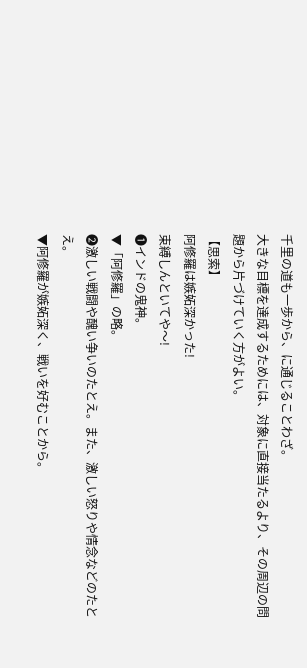千里の道も一歩から、に通じることわざ。
大きな目標を達成するためには、対象に直接当たるより、その周辺の問題から片づけていく方がよい。
【思索】
阿修羅は嫉妬深かった!
束縛しんといてや〜!
❶インドの鬼神。
▼「阿修羅」の略。
❷激しい戦闘や醜い争いのたとえ。また、激しい怒りや情念などのたとえ。
▼阿修羅が嫉妬深く、戦いを好むことから。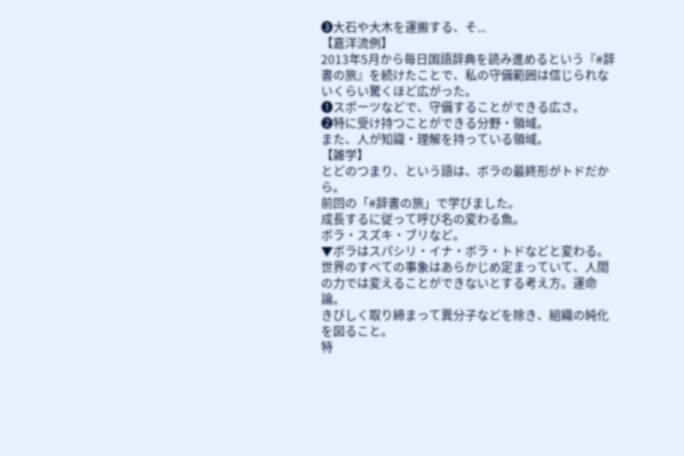❸大石や大木を運搬する、そ...
【嘉洋流例】
2013年5月から毎日国語辞典を読み進めるという『#辞書の旅』を続けたことで、私の守備範囲は信じられないくらい驚くほど広がった。
❶スポーツなどで、守備することができる広さ。
❷特に受け持つことができる分野・領域。
また、人が知識・理解を持っている領域。
【雑学】
とどのつまり、という語は、ボラの最終形がトドだから。
前回の「#辞書の旅」で学びました。
成長するに従って呼び名の変わる魚。
ボラ・スズキ・ブリなど。
▼ボラはスパシリ・イナ・ボラ・トドなどと変わる。
世界のすべての事象はあらかじめ定まっていて、人間の力では変えることができないとする考え方。運命論。
きびしく取り締まって異分子などを除き、組織の純化を図ること。
特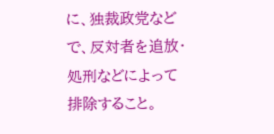に、独裁政党などで、反対者を追放・処刑などによって排除すること。